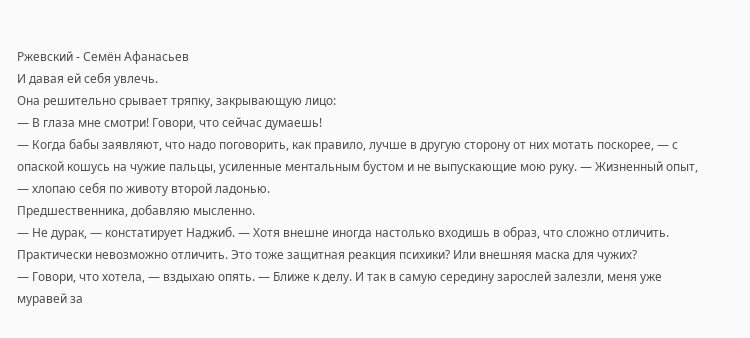Ржевский - Семён Афанасьев
И давая ей себя увлечь.
Она решительно срывает тряпку, закрывающую лицо:
— В глаза мне смотри! Говори, что сейчас думаешь!
— Когда бабы заявляют, что надо поговорить, как правило, лучше в другую сторону от них мотать поскорее, — с опаской кошусь на чужие пальцы, усиленные ментальным бустом и не выпускающие мою руку. — Жизненный опыт, — хлопаю себя по животу второй ладонью.
Предшественника, добавляю мысленно.
— Не дурак, — констатирует Наджиб. — Хотя внешне иногда настолько входишь в образ, что сложно отличить. Практически невозможно отличить. Это тоже защитная реакция психики? Или внешняя маска для чужих?
— Говори, что хотела, — вздыхаю опять. — Ближе к делу. И так в самую середину зарослей залезли, меня уже муравей за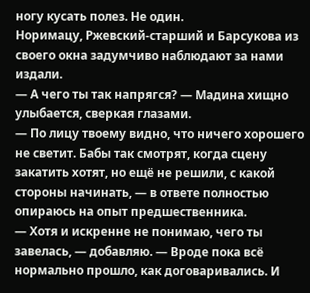ногу кусать полез. Не один.
Норимацу, Ржевский-старший и Барсукова из своего окна задумчиво наблюдают за нами издали.
— А чего ты так напрягся? — Мадина хищно улыбается, сверкая глазами.
— По лицу твоему видно, что ничего хорошего не светит. Бабы так смотрят, когда сцену закатить хотят, но ещё не решили, с какой стороны начинать, — в ответе полностью опираюсь на опыт предшественника.
— Хотя и искренне не понимаю, чего ты завелась, — добавляю. — Вроде пока всё нормально прошло, как договаривались. И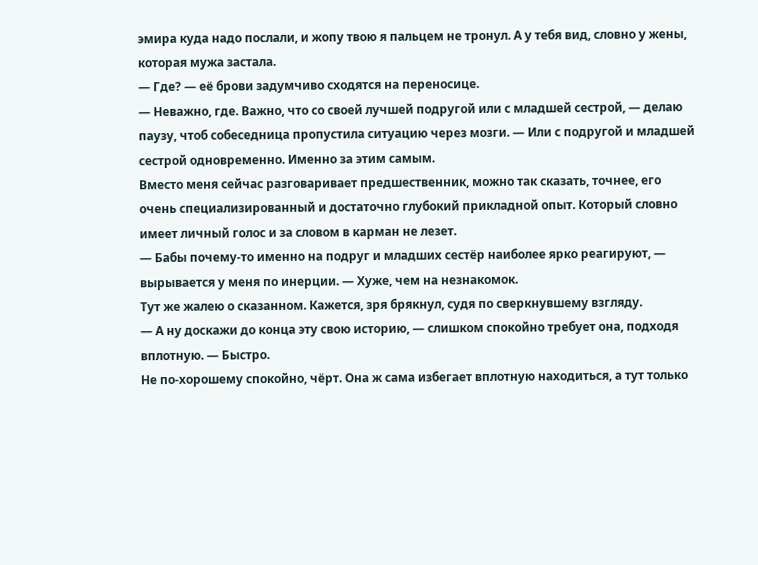эмира куда надо послали, и жопу твою я пальцем не тронул. А у тебя вид, словно у жены, которая мужа застала.
— Где? — её брови задумчиво сходятся на переносице.
— Неважно, где. Важно, что со своей лучшей подругой или с младшей сестрой, — делаю паузу, чтоб собеседница пропустила ситуацию через мозги. — Или с подругой и младшей сестрой одновременно. Именно за этим самым.
Вместо меня сейчас разговаривает предшественник, можно так сказать, точнее, его очень специализированный и достаточно глубокий прикладной опыт. Который словно имеет личный голос и за словом в карман не лезет.
— Бабы почему-то именно на подруг и младших сестёр наиболее ярко реагируют, — вырывается у меня по инерции. — Хуже, чем на незнакомок.
Тут же жалею о сказанном. Кажется, зря брякнул, судя по сверкнувшему взгляду.
— А ну доскажи до конца эту свою историю, — слишком спокойно требует она, подходя вплотную. — Быстро.
Не по-хорошему спокойно, чёрт. Она ж сама избегает вплотную находиться, а тут только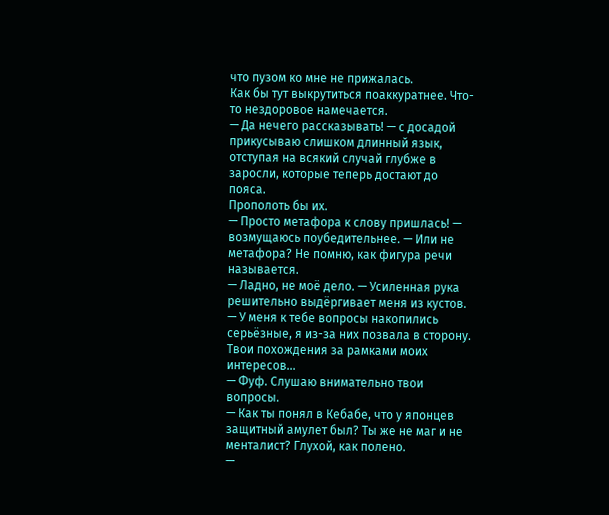что пузом ко мне не прижалась.
Как бы тут выкрутиться поаккуратнее. Что-то нездоровое намечается.
— Да нечего рассказывать! — с досадой прикусываю слишком длинный язык, отступая на всякий случай глубже в заросли, которые теперь достают до пояса.
Прополоть бы их.
— Просто метафора к слову пришлась! — возмущаюсь поубедительнее. — Или не метафора? Не помню, как фигура речи называется.
— Ладно, не моё дело. — Усиленная рука решительно выдёргивает меня из кустов. — У меня к тебе вопросы накопились серьёзные, я из-за них позвала в сторону. Твои похождения за рамками моих интересов...
— Фуф. Слушаю внимательно твои вопросы.
— Как ты понял в Кебабе, что у японцев защитный амулет был? Ты же не маг и не менталист? Глухой, как полено.
—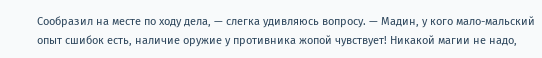Сообразил на месте по ходу дела, — слегка удивляюсь вопросу. — Мадин, у кого мало-мальский опыт сшибок есть, наличие оружие у противника жопой чувствует! Никакой магии не надо,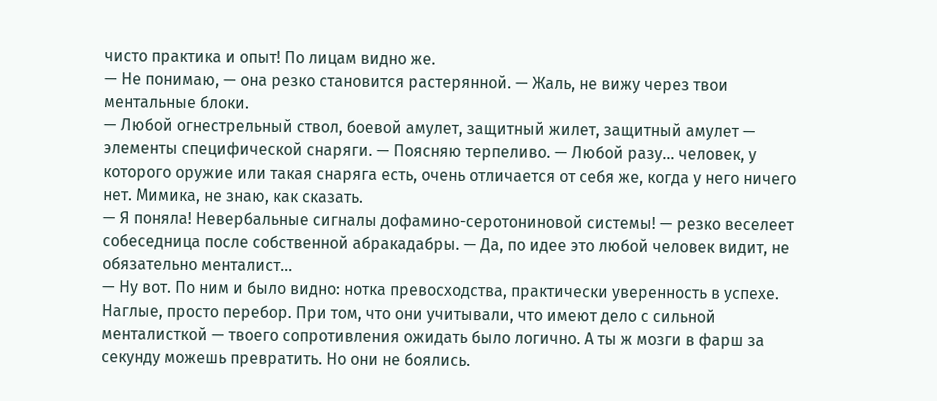чисто практика и опыт! По лицам видно же.
— Не понимаю, — она резко становится растерянной. — Жаль, не вижу через твои ментальные блоки.
— Любой огнестрельный ствол, боевой амулет, защитный жилет, защитный амулет — элементы специфической снаряги. — Поясняю терпеливо. — Любой разу... человек, у которого оружие или такая снаряга есть, очень отличается от себя же, когда у него ничего нет. Мимика, не знаю, как сказать.
— Я поняла! Невербальные сигналы дофамино-серотониновой системы! — резко веселеет собеседница после собственной абракадабры. — Да, по идее это любой человек видит, не обязательно менталист...
— Ну вот. По ним и было видно: нотка превосходства, практически уверенность в успехе. Наглые, просто перебор. При том, что они учитывали, что имеют дело с сильной менталисткой — твоего сопротивления ожидать было логично. А ты ж мозги в фарш за секунду можешь превратить. Но они не боялись.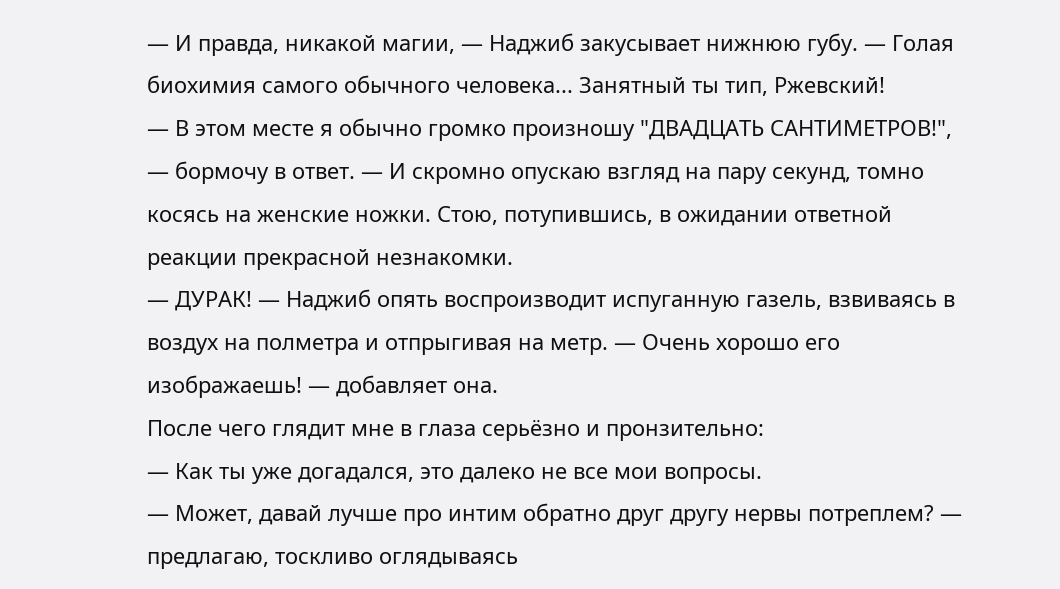— И правда, никакой магии, — Наджиб закусывает нижнюю губу. — Голая биохимия самого обычного человека... Занятный ты тип, Ржевский!
— В этом месте я обычно громко произношу "ДВАДЦАТЬ САНТИМЕТРОВ!", — бормочу в ответ. — И скромно опускаю взгляд на пару секунд, томно косясь на женские ножки. Стою, потупившись, в ожидании ответной реакции прекрасной незнакомки.
— ДУРАК! — Наджиб опять воспроизводит испуганную газель, взвиваясь в воздух на полметра и отпрыгивая на метр. — Очень хорошо его изображаешь! — добавляет она.
После чего глядит мне в глаза серьёзно и пронзительно:
— Как ты уже догадался, это далеко не все мои вопросы.
— Может, давай лучше про интим обратно друг другу нервы потреплем? — предлагаю, тоскливо оглядываясь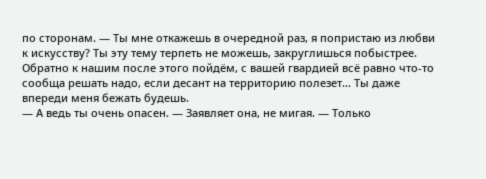по сторонам. — Ты мне откажешь в очередной раз, я попристаю из любви к искусству? Ты эту тему терпеть не можешь, закруглишься побыстрее. Обратно к нашим после этого пойдём, с вашей гвардией всё равно что-то сообща решать надо, если десант на территорию полезет... Ты даже впереди меня бежать будешь.
— А ведь ты очень опасен. — Заявляет она, не мигая. — Только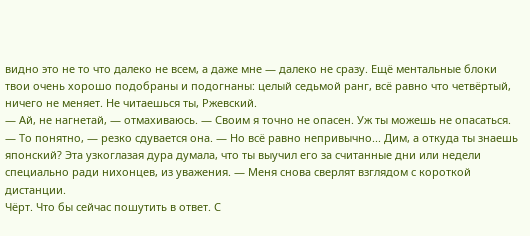видно это не то что далеко не всем, а даже мне — далеко не сразу. Ещё ментальные блоки твои очень хорошо подобраны и подогнаны: целый седьмой ранг, всё равно что четвёртый, ничего не меняет. Не читаешься ты, Ржевский.
— Ай, не нагнетай, — отмахиваюсь. — Своим я точно не опасен. Уж ты можешь не опасаться.
— То понятно, — резко сдувается она. — Но всё равно непривычно... Дим, а откуда ты знаешь японский? Эта узкоглазая дура думала, что ты выучил его за считанные дни или недели специально ради нихонцев, из уважения. — Меня снова сверлят взглядом с короткой дистанции.
Чёрт. Что бы сейчас пошутить в ответ. С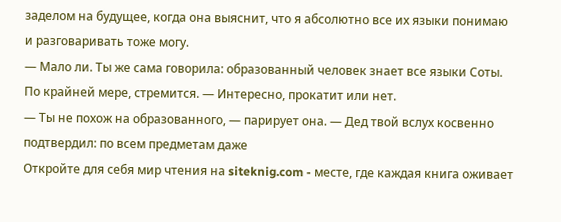заделом на будущее, когда она выяснит, что я абсолютно все их языки понимаю и разговаривать тоже могу.
— Мало ли. Ты же сама говорила: образованный человек знает все языки Соты. По крайней мере, стремится. — Интересно, прокатит или нет.
— Ты не похож на образованного, — парирует она. — Дед твой вслух косвенно подтвердил: по всем предметам даже
Откройте для себя мир чтения на siteknig.com - месте, где каждая книга оживает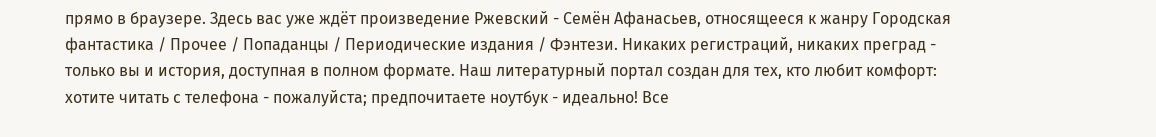прямо в браузере. Здесь вас уже ждёт произведение Ржевский - Семён Афанасьев, относящееся к жанру Городская фантастика / Прочее / Попаданцы / Периодические издания / Фэнтези. Никаких регистраций, никаких преград - только вы и история, доступная в полном формате. Наш литературный портал создан для тех, кто любит комфорт: хотите читать с телефона - пожалуйста; предпочитаете ноутбук - идеально! Все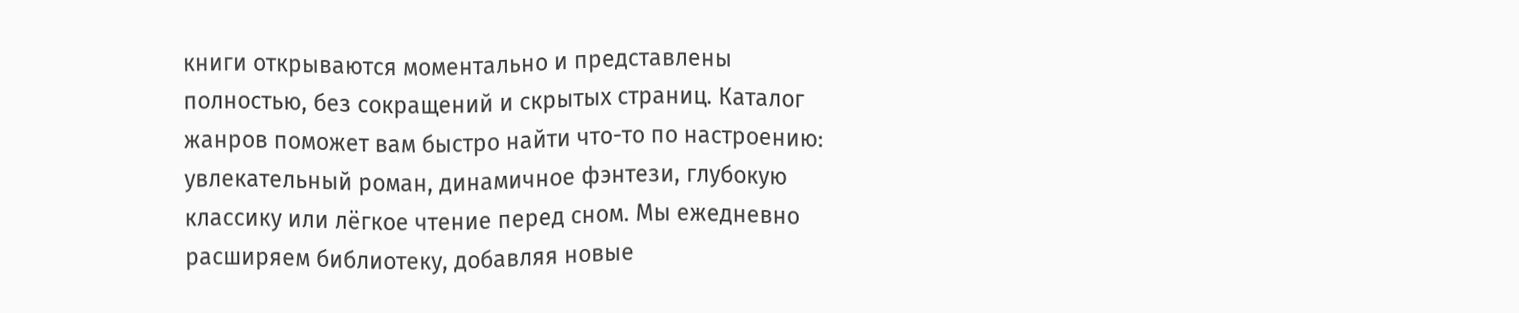книги открываются моментально и представлены полностью, без сокращений и скрытых страниц. Каталог жанров поможет вам быстро найти что-то по настроению: увлекательный роман, динамичное фэнтези, глубокую классику или лёгкое чтение перед сном. Мы ежедневно расширяем библиотеку, добавляя новые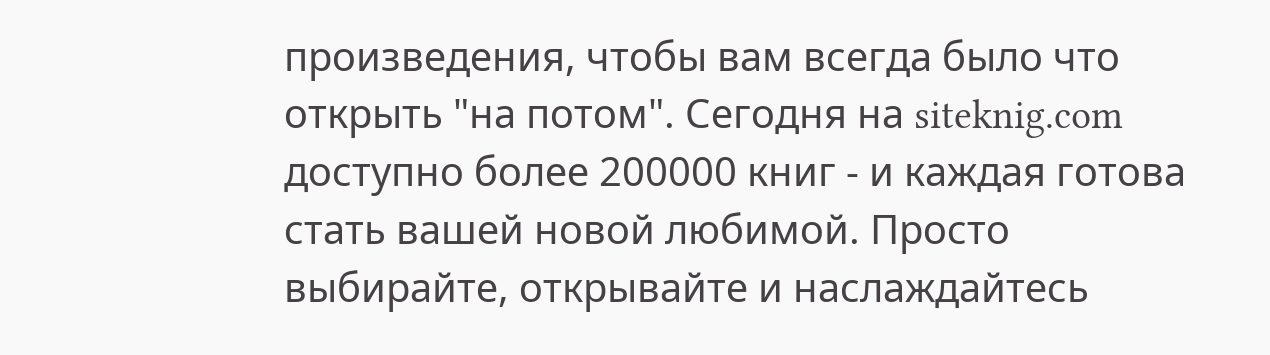произведения, чтобы вам всегда было что открыть "на потом". Сегодня на siteknig.com доступно более 200000 книг - и каждая готова стать вашей новой любимой. Просто выбирайте, открывайте и наслаждайтесь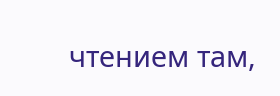чтением там,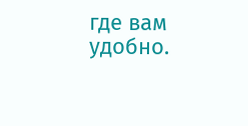где вам удобно.